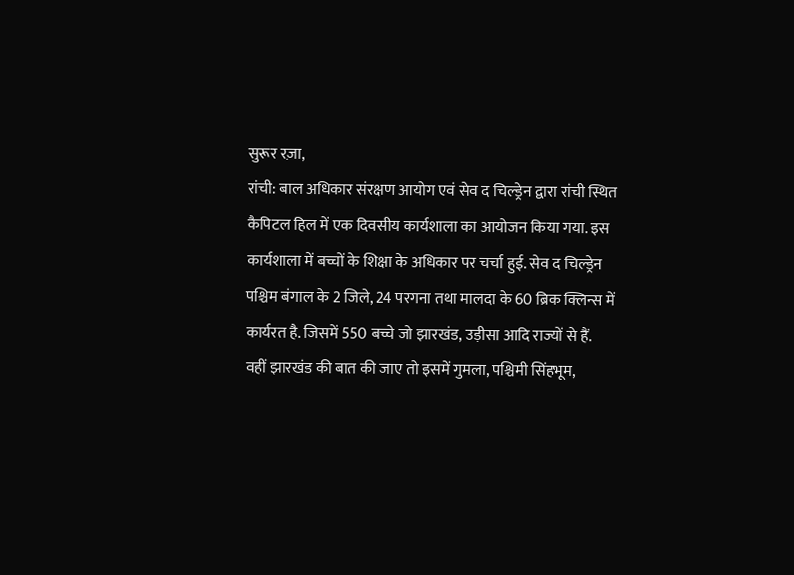सुरूर रज़ा,
रांची: बाल अधिकार संरक्षण आयोग एवं सेव द चिल्ड्रेन द्वारा रांची स्थित कैपिटल हिल में एक दिवसीय कार्यशाला का आयोजन किया गया. इस कार्यशाला में बच्चों के शिक्षा के अधिकार पर चर्चा हुई. सेव द चिल्ड्रेन पश्चिम बंगाल के 2 जिले, 24 परगना तथा मालदा के 60 ब्रिक क्लिन्स में कार्यरत है. जिसमें 550 बच्चे जो झारखंड, उड़ीसा आदि राज्यों से हैं.
वहीं झारखंड की बात की जाए तो इसमें गुमला, पश्चिमी सिंहभूम,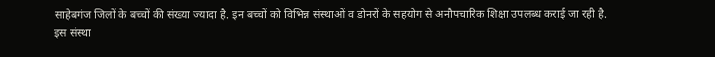साहेबगंज जिलों के बच्चों की संख्या ज्यादा है. इन बच्चों को विभिन्न संस्थाओं व डोनरों के सहयोग से अनौपचारिक शिक्षा उपलब्ध कराई जा रही है.
इस संस्था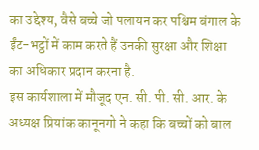का उद्देश्य, वैसे बच्चे जो पलायन कर पश्चिम बंगाल के ईंट-भट्ठों में काम करते हैं उनकी सुरक्षा और शिक्षा का अधिकार प्रदान करना है.
इस कार्यशाला में मौजूद एन. सी. पी. सी. आर. के अध्यक्ष प्रियांक कानूनगो ने कहा कि बच्चों को बाल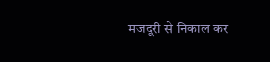मजदूरी से निकाल कर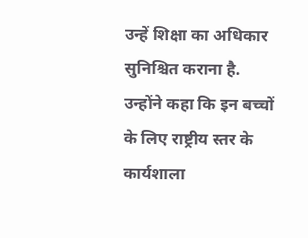उन्हें शिक्षा का अधिकार सुनिश्चित कराना है.
उन्होंने कहा कि इन बच्चों के लिए राष्ट्रीय स्तर के कार्यशाला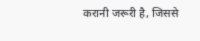करानी जरूरी है, जिससे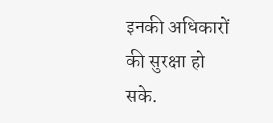इनकी अधिकारों की सुरक्षा हो सके.